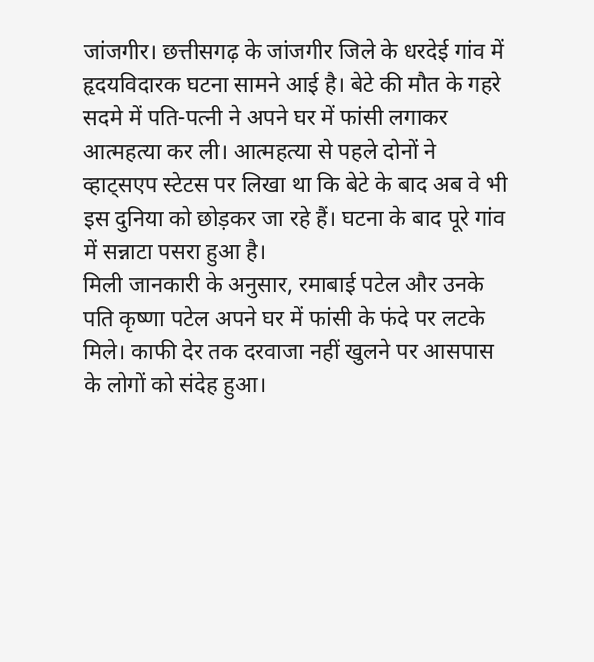जांजगीर। छत्तीसगढ़ के जांजगीर जिले के धरदेई गांव में हृदयविदारक घटना सामने आई है। बेटे की मौत के गहरे सदमे में पति-पत्नी ने अपने घर में फांसी लगाकर आत्महत्या कर ली। आत्महत्या से पहले दोनों ने व्हाट्सएप स्टेटस पर लिखा था कि बेटे के बाद अब वे भी इस दुनिया को छोड़कर जा रहे हैं। घटना के बाद पूरे गांव में सन्नाटा पसरा हुआ है।
मिली जानकारी के अनुसार, रमाबाई पटेल और उनके पति कृष्णा पटेल अपने घर में फांसी के फंदे पर लटके मिले। काफी देर तक दरवाजा नहीं खुलने पर आसपास के लोगों को संदेह हुआ।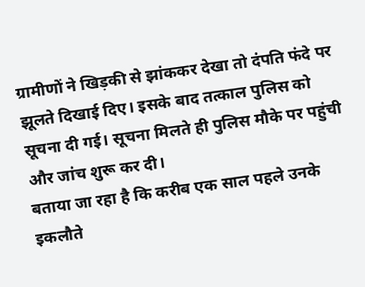ग्रामीणों ने खिड़की से झांककर देखा तो दंपति फंदे पर झूलते दिखाई दिए। इसके बाद तत्काल पुलिस को सूचना दी गई। सूचना मिलते ही पुलिस मौके पर पहुंची और जांच शुरू कर दी।
बताया जा रहा है कि करीब एक साल पहले उनके इकलौते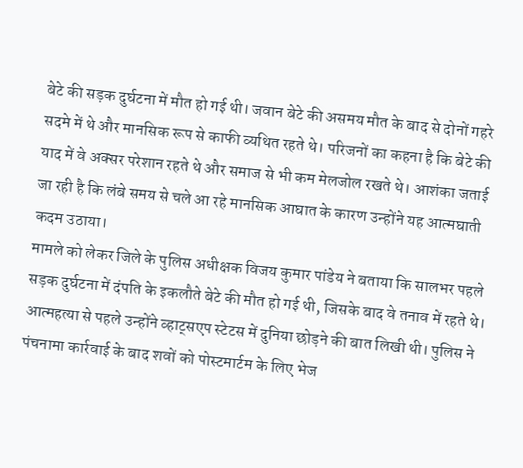बेटे की सड़क दुर्घटना में मौत हो गई थी। जवान बेटे की असमय मौत के बाद से दोनों गहरे सदमे में थे और मानसिक रूप से काफी व्यथित रहते थे। परिजनों का कहना है कि बेटे की याद में वे अक्सर परेशान रहते थे और समाज से भी कम मेलजोल रखते थे। आशंका जताई जा रही है कि लंबे समय से चले आ रहे मानसिक आघात के कारण उन्होंने यह आत्मघाती कदम उठाया।
मामले को लेकर जिले के पुलिस अधीक्षक विजय कुमार पांडेय ने बताया कि सालभर पहले सड़क दुर्घटना में दंपति के इकलौते बेटे की मौत हो गई थी, जिसके बाद वे तनाव में रहते थे। आत्महत्या से पहले उन्होंने व्हाट्सएप स्टेटस में दुनिया छोड़ने की बात लिखी थी। पुलिस ने पंचनामा कार्रवाई के बाद शवों को पोस्टमार्टम के लिए भेज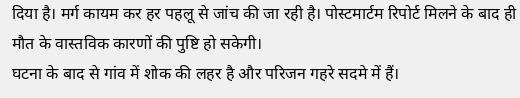दिया है। मर्ग कायम कर हर पहलू से जांच की जा रही है। पोस्टमार्टम रिपोर्ट मिलने के बाद ही मौत के वास्तविक कारणों की पुष्टि हो सकेगी।
घटना के बाद से गांव में शोक की लहर है और परिजन गहरे सदमे में हैं।